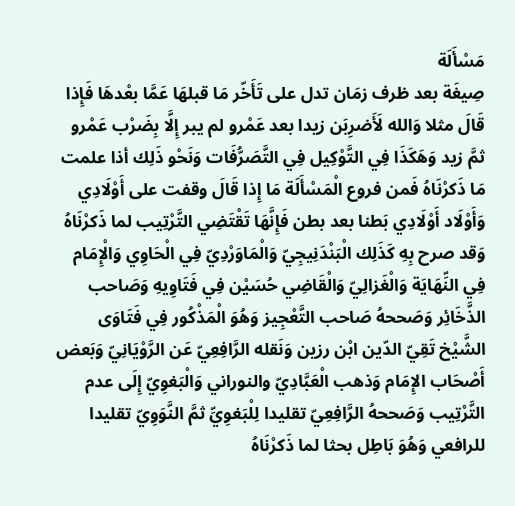مَسْأَلَة
صِيغَة بعد ظرف زمَان تدل على تَأَخّر مَا قبلهَا عَمَّا بعْدهَا فَإِذا قَالَ مثلا وَالله لَأَضرِبَن زيدا بعد عَمْرو لم يبر إِلَّا بِضَرْب عَمْرو ثمَّ زيد وَهَكَذَا فِي التَّوْكِيل فِي التَّصَرُّفَات وَنَحْو ذَلِك أذا علمت مَا ذَكرْنَاهُ فَمن فروع الْمَسْأَلَة مَا إِذا قَالَ وقفت على أَوْلَادِي وَأَوْلَاد أَوْلَادِي بَطنا بعد بطن فَإِنَّهَا تَقْتَضِي التَّرْتِيب لما ذَكرْنَاهُ وَقد صرح بِهِ كَذَلِك الْبَنْدَنِيجِيّ وَالْمَاوَرْدِيّ فِي الْحَاوِي وَالْإِمَام فِي النِّهَايَة وَالْغَزالِيّ وَالْقَاضِي حُسَيْن فِي فَتَاوِيهِ وَصَاحب الذَّخَائِر وَصَححهُ صَاحب التَّعْجِيز وَهُوَ الْمَذْكُور فِي فَتَاوَى الشَّيْخ تَقِيّ الدّين ابْن رزين وَنَقله الرَّافِعِيّ عَن الرَّوْيَانِيّ وَبَعض أَصْحَاب الإِمَام وَذهب الْعَبَّادِيّ والنوراني وَالْبَغوِيّ إِلَى عدم التَّرْتِيب وَصَححهُ الرَّافِعِيّ تقليدا لِلْبَغوِيِّ ثمَّ النَّوَوِيّ تقليدا للرافعي وَهُوَ بَاطِل بحثا لما ذَكرْنَاهُ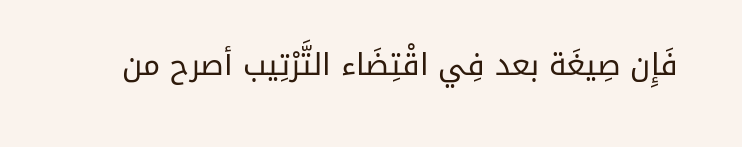فَإِن صِيغَة بعد فِي اقْتِضَاء التَّرْتِيب أصرح من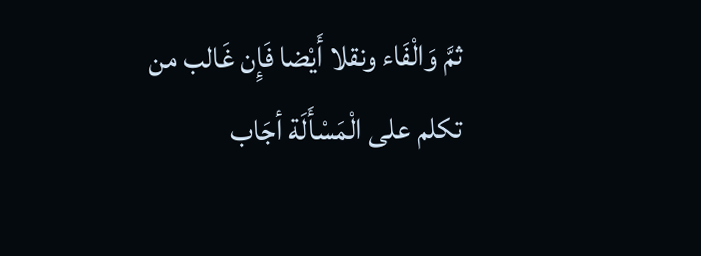ثمَّ وَالْفَاء ونقلا أَيْضا فَإِن غَالب من تكلم على الْمَسْأَلَة أجَاب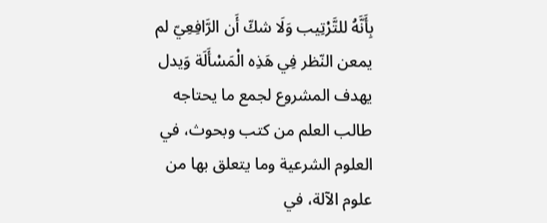بِأَنَّهُ للتَّرْتِيب وَلَا شكّ أَن الرَّافِعِيّ لم يمعن النّظر فِي هَذِه الْمَسْأَلَة وَيدل
يهدف المشروع لجمع ما يحتاجه طالب العلم من كتب وبحوث، في العلوم الشرعية وما يتعلق بها من علوم الآلة، في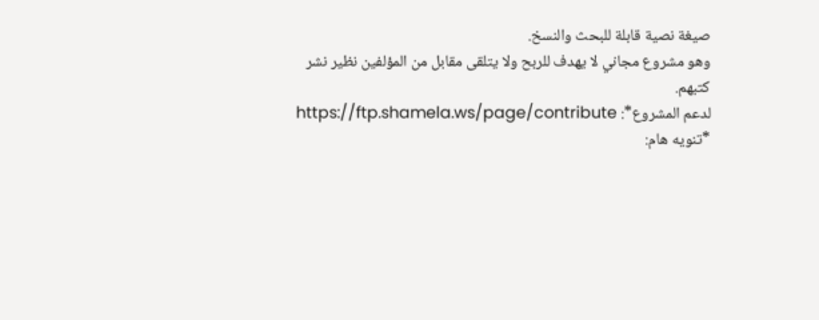صيغة نصية قابلة للبحث والنسخ.
وهو مشروع مجاني لا يهدف للربح ولا يتلقى مقابل من المؤلفين نظير نشر كتبهم.
لدعم المشروع*: https://ftp.shamela.ws/page/contribute
*تنويه هام: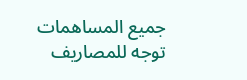جميع المساهمات توجه للمصاريف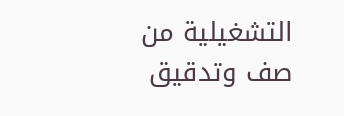التشغيلية من صف وتدقيق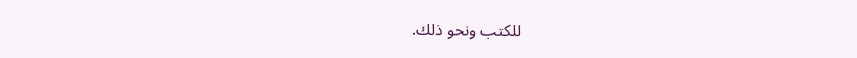للكتب ونحو ذلك.